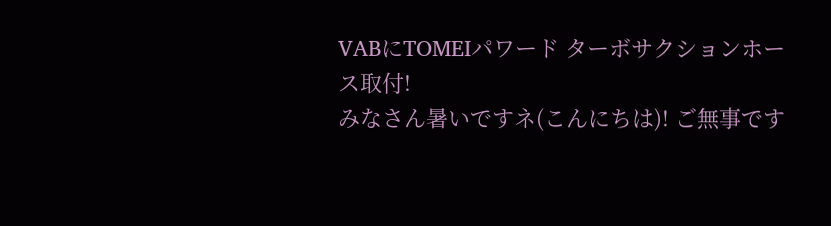VABにTOMEIパワード ターボサクションホース取付!
みなさん暑いですネ(こんにちは)! ご無事です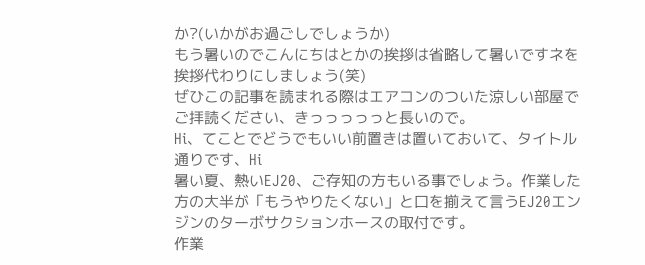か?(いかがお過ごしでしょうか)
もう暑いのでこんにちはとかの挨拶は省略して暑いですネを挨拶代わりにしましょう(笑)
ぜひこの記事を読まれる際はエアコンのついた涼しい部屋でご拝読ください、きっっっっっと長いので。
Hi、てことでどうでもいい前置きは置いておいて、タイトル通りです、Hi
暑い夏、熱いEJ20、ご存知の方もいる事でしょう。作業した方の大半が「もうやりたくない」と口を揃えて言うEJ20エンジンのターボサクションホースの取付です。
作業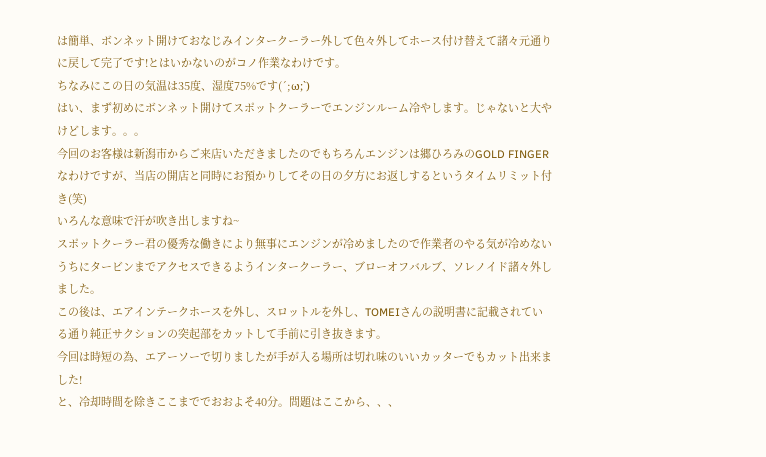は簡単、ボンネット開けておなじみインタークーラー外して色々外してホース付け替えて諸々元通りに戻して完了です!とはいかないのがコノ作業なわけです。
ちなみにこの日の気温は35度、湿度75%です(´;ω;`)
はい、まず初めにボンネット開けてスポットクーラーでエンジンルーム冷やします。じゃないと大やけどします。。。
今回のお客様は新潟市からご来店いただきましたのでもちろんエンジンは郷ひろみのGOLD FINGERなわけですが、当店の開店と同時にお預かりしてその日の夕方にお返しするというタイムリミット付き(笑)
いろんな意味で汗が吹き出しますね~
スポットクーラー君の優秀な働きにより無事にエンジンが冷めましたので作業者のやる気が冷めないうちにタービンまでアクセスできるようインタークーラー、ブローオフバルブ、ソレノイド諸々外しました。
この後は、エアインテークホースを外し、スロットルを外し、TOMEIさんの説明書に記載されている通り純正サクションの突起部をカットして手前に引き抜きます。
今回は時短の為、エアーソーで切りましたが手が入る場所は切れ味のいいカッターでもカット出来ました!
と、冷却時間を除きここまででおおよそ40分。問題はここから、、、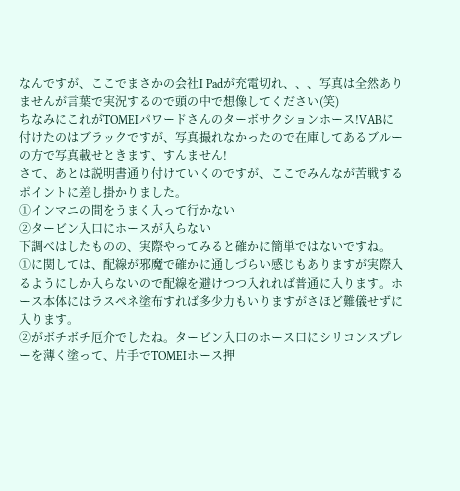なんですが、ここでまさかの会社I Padが充電切れ、、、写真は全然ありませんが言葉で実況するので頭の中で想像してください(笑)
ちなみにこれがTOMEIパワードさんのターボサクションホース!VABに付けたのはブラックですが、写真撮れなかったので在庫してあるブルーの方で写真載せときます、すんません!
さて、あとは説明書通り付けていくのですが、ここでみんなが苦戦するポイントに差し掛かりました。
①インマニの間をうまく入って行かない
②タービン入口にホースが入らない
下調べはしたものの、実際やってみると確かに簡単ではないですね。
①に関しては、配線が邪魔で確かに通しづらい感じもありますが実際入るようにしか入らないので配線を避けつつ入れれば普通に入ります。ホース本体にはラスペネ塗布すれば多少力もいりますがさほど難儀せずに入ります。
②がボチボチ厄介でしたね。タービン入口のホース口にシリコンスプレーを薄く塗って、片手でTOMEIホース押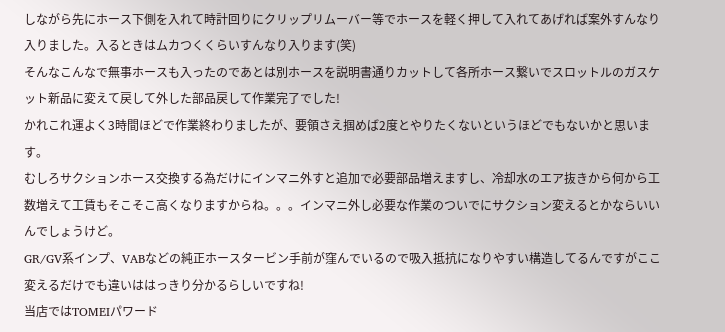しながら先にホース下側を入れて時計回りにクリップリムーバー等でホースを軽く押して入れてあげれば案外すんなり入りました。入るときはムカつくくらいすんなり入ります(笑)
そんなこんなで無事ホースも入ったのであとは別ホースを説明書通りカットして各所ホース繋いでスロットルのガスケット新品に変えて戻して外した部品戻して作業完了でした!
かれこれ運よく3時間ほどで作業終わりましたが、要領さえ掴めば2度とやりたくないというほどでもないかと思います。
むしろサクションホース交換する為だけにインマニ外すと追加で必要部品増えますし、冷却水のエア抜きから何から工数増えて工賃もそこそこ高くなりますからね。。。インマニ外し必要な作業のついでにサクション変えるとかならいいんでしょうけど。
GR/GV系インプ、VABなどの純正ホースタービン手前が窪んでいるので吸入抵抗になりやすい構造してるんですがここ変えるだけでも違いははっきり分かるらしいですね!
当店ではTOMEIパワード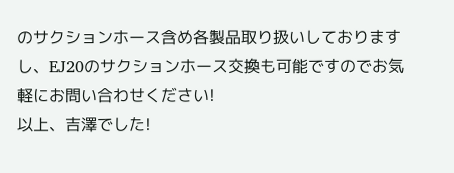のサクションホース含め各製品取り扱いしておりますし、EJ20のサクションホース交換も可能ですのでお気軽にお問い合わせください!
以上、吉澤でした!